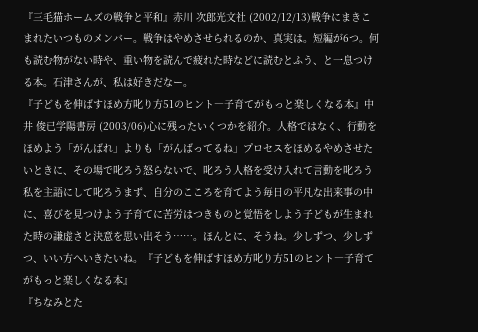『三毛猫ホームズの戦争と平和』赤川 次郎光文社 (2002/12/13)戦争にまきこまれたいつものメンバー。戦争はやめさせられるのか、真実は。短編が6つ。何も読む物がない時や、重い物を読んで疲れた時などに読むとふう、と一息つける本。石津さんが、私は好きだなー。
『子どもを伸ばすほめ方叱り方51のヒント―子育てがもっと楽しくなる本』中井 俊已学陽書房 (2003/06)心に残ったいくつかを紹介。人格ではなく、行動をほめよう「がんばれ」よりも「がんばってるね」プロセスをほめるやめさせたいときに、その場で叱ろう怒らないで、叱ろう人格を受け入れて言動を叱ろう私を主語にして叱ろうまず、自分のこころを育てよう毎日の平凡な出来事の中に、喜びを見つけよう子育てに苦労はつきものと覚悟をしよう子どもが生まれた時の謙虚さと決意を思い出そう……。ほんとに、そうね。少しずつ、少しずつ、いい方へいきたいね。『子どもを伸ばすほめ方叱り方51のヒント―子育てがもっと楽しくなる本』
『ちなみとた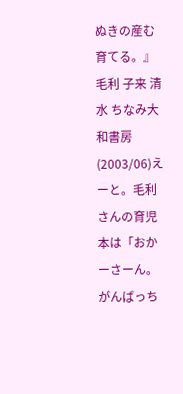ぬきの産む育てる。』毛利 子来 清水 ちなみ大和書房 (2003/06)えーと。毛利さんの育児本は「おかーさーん。がんばっち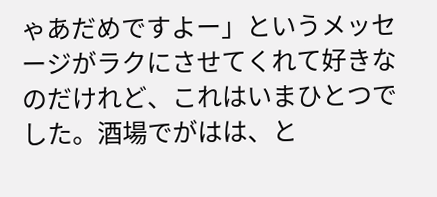ゃあだめですよー」というメッセージがラクにさせてくれて好きなのだけれど、これはいまひとつでした。酒場でがはは、と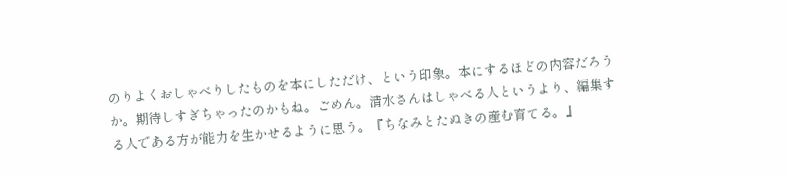のりよくおしゃべりしたものを本にしただけ、という印象。本にするほどの内容だろうか。期待しすぎちゃったのかもね。ごめん。清水さんはしゃべる人というより、編集する人である方が能力を生かせるように思う。『ちなみとたぬきの産む育てる。』